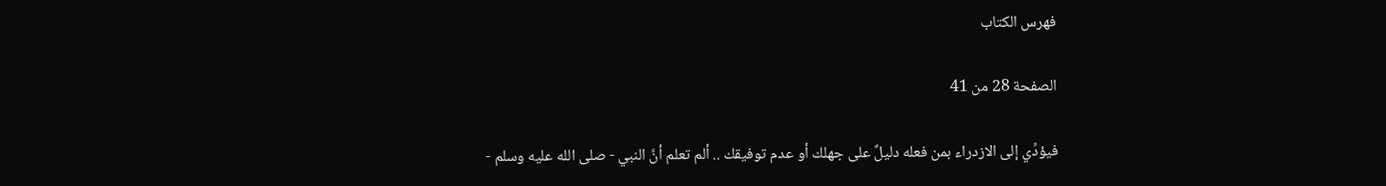فهرس الكتاب

الصفحة 28 من 41

فيؤدِّي إلى الازدراء بمن فعله دليلٌ على جهلك أو عدم توفيقك .. ألم تعلم أنَّ النبي - صلى الله عليه وسلم -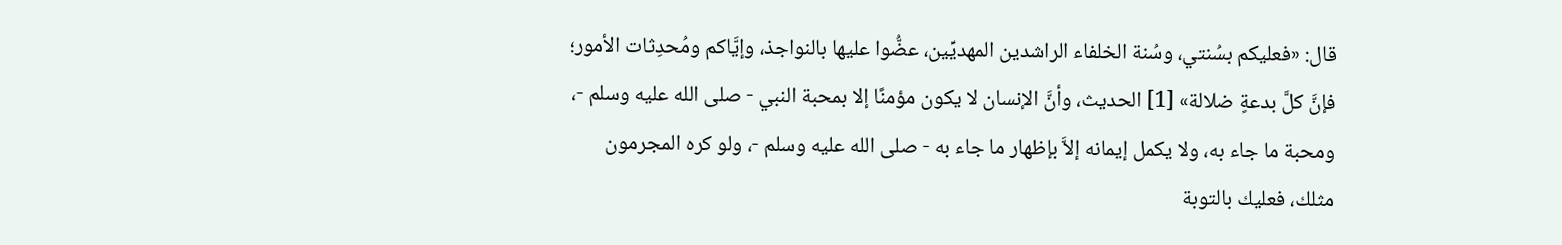قال: «فعليكم بسُنتي، وسُنة الخلفاء الراشدين المهديِّين، عضُّوا عليها بالنواجذ، وإيَّاكم ومُحدِثات الأمور؛ فإنَّ كلَّ بدعةٍ ضلالة» [1] الحديث، وأنَّ الإنسان لا يكون مؤمنًا إلا بمحبة النبي - صلى الله عليه وسلم -، ومحبة ما جاء به، ولا يكمل إيمانه إلاَّ بإظهار ما جاء به - صلى الله عليه وسلم -، ولو كره المجرمون مثلك، فعليك بالتوبة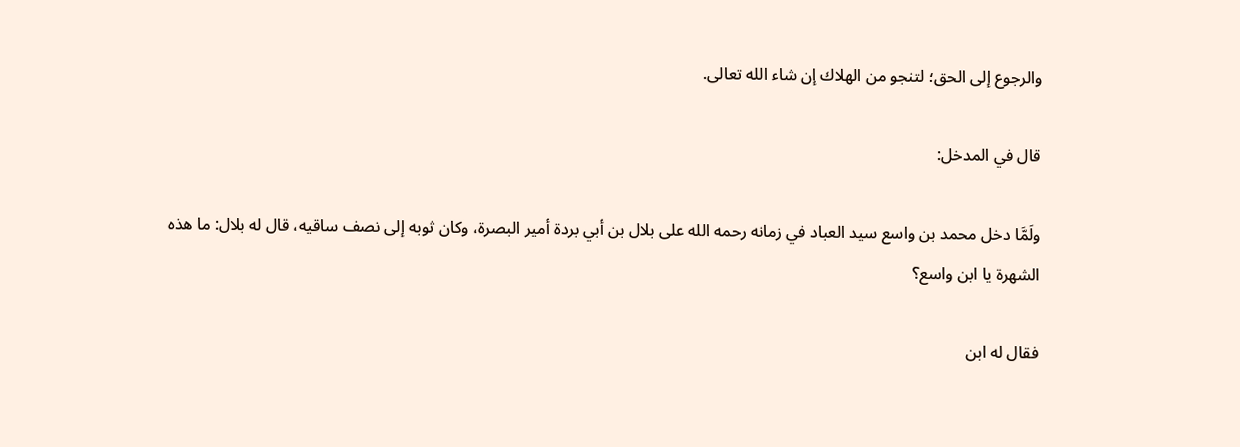والرجوع إلى الحق؛ لتنجو من الهلاك إن شاء الله تعالى.

قال في المدخل:

ولَمَّا دخل محمد بن واسع سيد العباد في زمانه رحمه الله على بلال بن أبي بردة أمير البصرة، وكان ثوبه إلى نصف ساقيه، قال له بلال: ما هذه الشهرة يا ابن واسع؟

فقال له ابن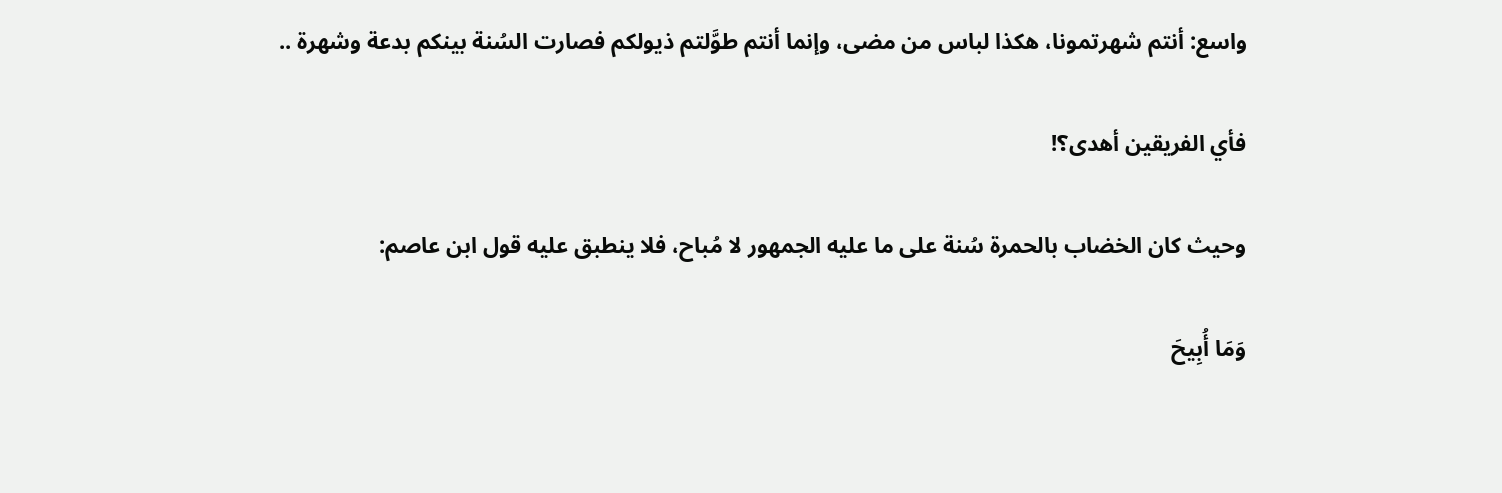واسع: أنتم شهرتمونا، هكذا لباس من مضى، وإنما أنتم طوَّلتم ذيولكم فصارت السُنة بينكم بدعة وشهرة ..

فأي الفريقين أهدى؟!

وحيث كان الخضاب بالحمرة سُنة على ما عليه الجمهور لا مُباح، فلا ينطبق عليه قول ابن عاصم:

وَمَا أُبِيحَ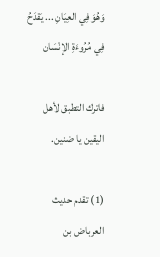وَهُوَ فِي العِيَانِ ... يَقدَحُ فِي مُرُوءَةِ الإنْسَان

فاترك التطبق لأهل اليقين يا ضنين.

(1) تقدم حديث العرباض بن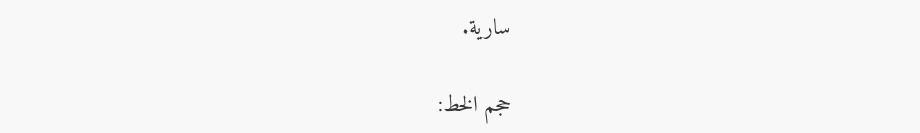سارية.

حجم الخط: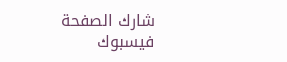شارك الصفحة
فيسبوك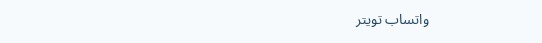واتساب تويتر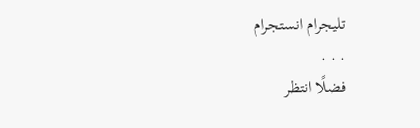تليجرام انستجرام
. . .
فضلًا انتظر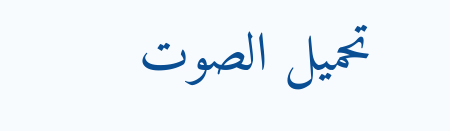تحميل الصوت